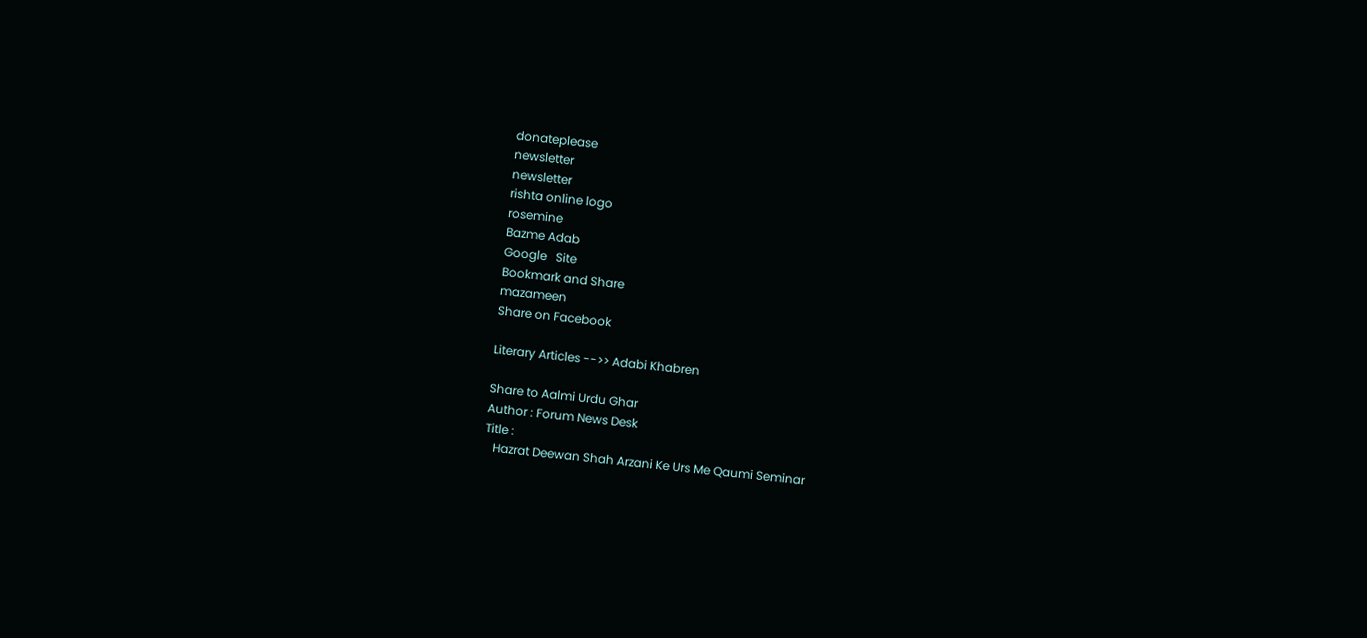donateplease
newsletter
newsletter
rishta online logo
rosemine
Bazme Adab
Google   Site
Bookmark and Share
mazameen
Share on Facebook

Literary Articles -->> Adabi Khabren

Share to Aalmi Urdu Ghar
Author : Forum News Desk
Title :
   Hazrat Deewan Shah Arzani Ke Urs Me Qaumi Seminar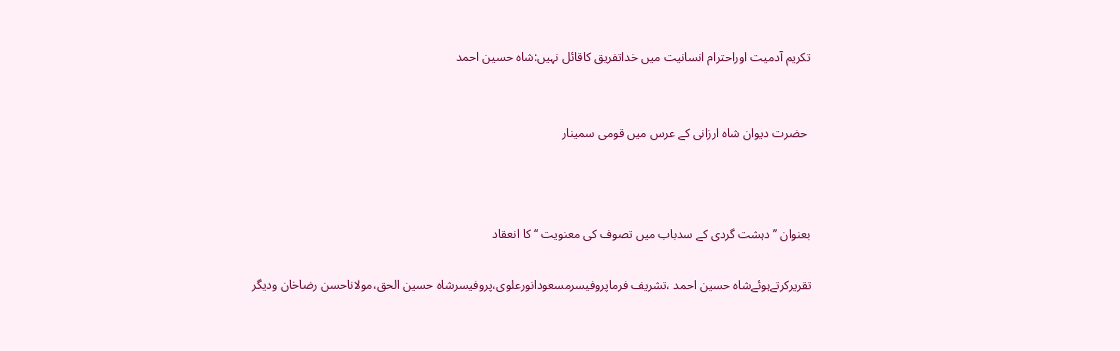تکریم آدمیت اوراحترام انسانیت میں خداتفریق کاقائل نہیں:شاہ حسین احمد


 حضرت دیوان شاہ ارزانی کے عرس میں قومی سمینار



بعنوان ’’دہشت گردی کے سدباب میں تصوف کی معنویت ‘‘کا انعقاد

تقریرکرتےہوئےشاہ حسین احمد ،تشریف فرماپروفیسرمسعودانورعلوی،پروفیسرشاہ حسین الحق،مولاناحسن رضاخان ودیگر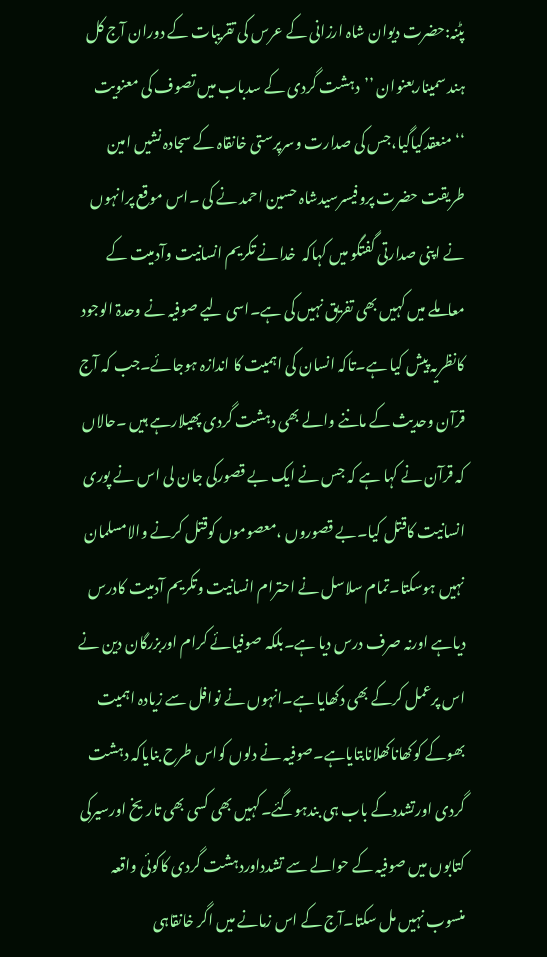پٹنہ:حضرت دیوان شاہ ارزانی کے عرس کی تقریبات کے دوران آج کل ہند سمیناربعنوان ’’دہشت گردی کے سدباب میں تصوف کی معنویت ‘‘منعقدکیاگیا،جس کی صدارت وسرپرستی خانقاہ کے سجادہ نشیں امین طریقت حضرت پروفیسرسیدشاہ حسین احمد نے کی ۔اس موقع پرانہوں نے اپنی صدارتی گفتگو میں کہاکہ  خدانے تکریم انسانیت وآدمیت کے معاملے میں کہیں بھی تفریق نہیں کی ہے۔اسی لیے صوفیہ نے وحدۃ الوجود کانظریہ پیش کیا ہے۔تاکہ انسان کی اہمیت کا اندازہ ہوجائے۔جب کہ آج قرآن وحدیث کے ماننے والے بھی دہشت گردی پھیلارہے ہیں ۔حالاں کہ قرآن نے کہا ہے کہ جس نے ایک بے قصورکی جان لی اس نے پوری انسانیت کاقتل کیا۔بے قصوروں ،معصوموں کوقتل کرنے والامسلمان نہیں ہوسکتا۔تمام سلاسل نے احترام انسانیت وتکریم آدمیت کادرس دیاہے اورنہ صرف درس دیا ہے۔بلکہ صوفیائے کرام اوربزرگان دین نے اس پرعمل کرکے بھی دکھایا ہے۔انہوں نے نوافل سے زیادہ اہمیت بھوکے کوکھاناکھلانابتایاہے۔صوفیہ نے دلوں کواس طرح بنایاکہ دہشت گردی اورتشددکے باب ہی بندہوگئے۔کہیں بھی کسی بھی تاریخ اورسیرکی کتابوں میں صوفیہ کے حوالے سے تشدداوردہشت گردی کاکوئی واقعہ منسوب نہیں مل سکتا۔آج کے اس زمانے میں اگر خانقاہی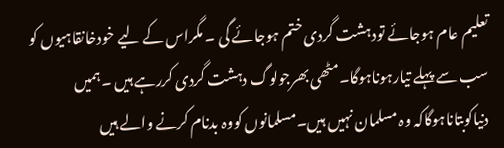تعلیم عام ہوجائے تودہشت گردی ختم ہوجائے گی ۔ مگراس کے لیے خودخانقاہیوں کو سب سے پہلے تیارہوناہوگا۔مٹھی بھرجولوگ دہشت گردی کررہے ہیں ۔ہمیں دنیاکوبتاناہوگاکہ وہ مسلمان نہیں ہیں۔مسلمانوں کووہ بدنام کرنے والے ہیں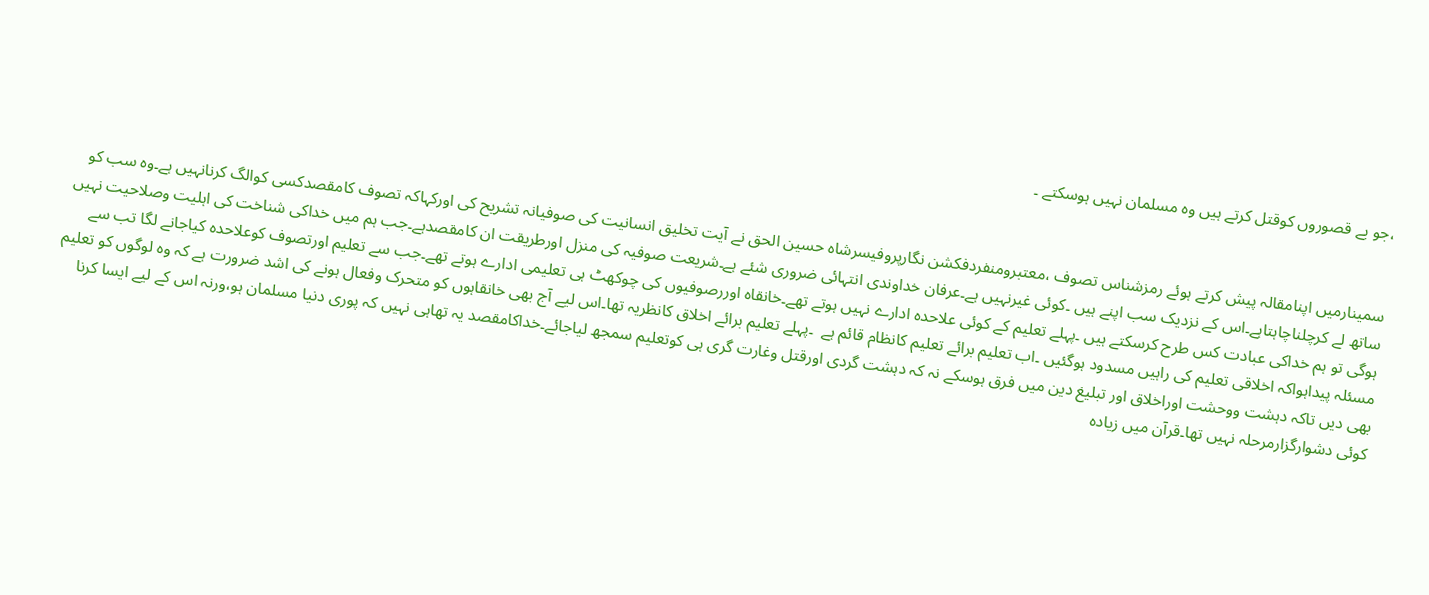،جو بے قصوروں کوقتل کرتے ہیں وہ مسلمان نہیں ہوسکتے ۔


سمینارمیں اپنامقالہ پیش کرتے ہوئے رمزشناس تصوف ،معتبرومنفردفکشن نگارپروفیسرشاہ حسین الحق نے آیت تخلیق انسانیت کی صوفیانہ تشریح کی اورکہاکہ تصوف کامقصدکسی کوالگ کرنانہیں ہے۔وہ سب کو ساتھ لے کرچلناچاہتاہے۔اس کے نزدیک سب اپنے ہیں ۔کوئی غیرنہیں ہے۔عرفان خداوندی انتہائی ضروری شئے ہے۔شریعت صوفیہ کی منزل اورطریقت ان کامقصدہے۔جب ہم میں خداکی شناخت کی اہلیت وصلاحیت نہیں ہوگی تو ہم خداکی عبادت کس طرح کرسکتے ہیں ۔پہلے تعلیم کے کوئی علاحدہ ادارے نہیں ہوتے تھے۔خانقاہ اوررصوفیوں کی چوکھٹ ہی تعلیمی ادارے ہوتے تھے۔جب سے تعلیم اورتصوف کوعلاحدہ کیاجانے لگا تب سے مسئلہ پیداہواکہ اخلاقی تعلیم کی راہیں مسدود ہوگئیں ۔اب تعلیم برائے تعلیم کانظام قائم ہے  ۔پہلے تعلیم برائے اخلاق کانظریہ تھا۔اس لیے آج بھی خانقاہوں کو متحرک وفعال ہونے کی اشد ضرورت ہے کہ وہ لوگوں کو تعلیم بھی دیں تاکہ دہشت ووحشت اوراخلاق اور تبلیغ دین میں فرق ہوسکے نہ کہ دہشت گردی اورقتل وغارت گری ہی کوتعلیم سمجھ لیاجائے۔خداکامقصد یہ تھاہی نہیں کہ پوری دنیا مسلمان ہو،ورنہ اس کے لیے ایسا کرنا کوئی دشوارگزارمرحلہ نہیں تھا۔قرآن میں زیادہ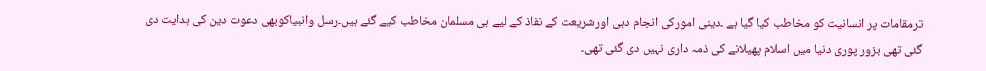ترمقامات پر انسانیت کو مخاطب کیا گیا ہے ۔دینی امورکی انجام دہی اورشریعت کے نفاذ کے لیے ہی مسلمان مخاطب کیے گئے ہیں۔رسل وانبیاکوبھی دعوت دین کی ہدایت دی گئی تھی بزور پوری دنیا میں اسلام پھیلانے کی ذمہ داری نہیں دی گئی تھی۔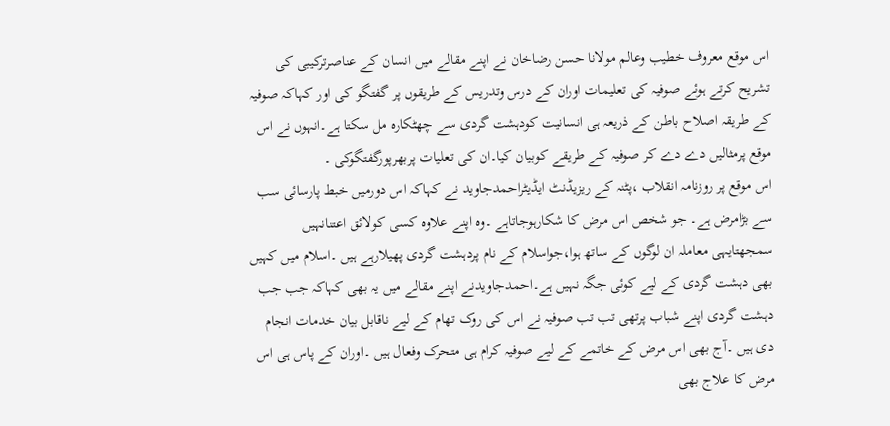اس موقع معروف خطیب وعالم مولانا حسن رضاخان نے اپنے مقالے میں انسان کے عناصرترکیبی کی تشریح کرتے ہوئے صوفیہ کی تعلیمات اوران کے درس وتدریس کے طریقوں پر گفتگو کی اور کہاکہ صوفیہ کے طریقہ اصلاح باطن کے ذریعہ ہی انسانیت کودہشت گردی سے چھٹکارہ مل سکتا ہے۔انہوں نے اس موقع پرمثالیں دے دے کر صوفیہ کے طریقے کوبیان کیا۔ان کی تعلیات پربھرپورگفتگوکی ۔
اس موقع پر روزنامہ انقلاب ،پٹنہ کے ریزیڈنٹ ایڈیٹراحمدجاوید نے کہاکہ اس دورمیں خبط پارسائی سب سے بڑامرض ہے۔ جو شخص اس مرض کا شکارہوجاتاہے ۔وہ اپنے علاوہ کسی کولائق اعتنانہیں سمجھتایہی معاملہ ان لوگوں کے ساتھ ہوا،جواسلام کے نام پردہشت گردی پھیلارہے ہیں ۔اسلام میں کہیں بھی دہشت گردی کے لیے کوئی جگہ نہیں ہے۔احمدجاویدنے اپنے مقالے میں یہ بھی کہاکہ جب جب دہشت گردی اپنے شباب پرتھی تب تب صوفیہ نے اس کی روک تھام کے لیے ناقابل بیان خدمات انجام دی ہیں ۔آج بھی اس مرض کے خاتمے کے لیے صوفیہ کرام ہی متحرک وفعال ہیں ۔اوران کے پاس ہی اس مرض کا علاج بھی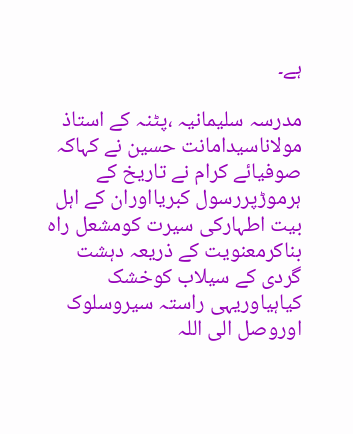ہے۔

مدرسہ سلیمانیہ ،پٹنہ کے استاذ مولاناسیدامانت حسین نے کہاکہ  صوفیائے کرام نے تاریخ کے ہرموڑپررسول کبریااوران کے اہل بیت اطہارکی سیرت کومشعل راہ بناکرمعنویت کے ذریعہ دہشت گردی کے سیلاب کوخشک کیاہیاوریہی راستہ سیروسلوک اوروصل الی اللہ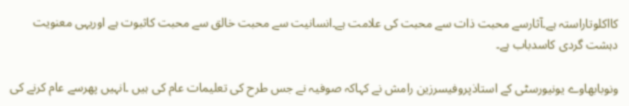کااکلوتاراستہ ہے۔آثارسے محبت ذات سے محبت کی علامت ہے۔انسانیت سے محبت خالق سے محبت کاثبوت ہے اوریہی معنویت دہشت گردی کاسدباب ہے۔

ونوبابھاوے یونیورسٹی کے استاذپروفیسرزین رامش نے کہاکہ صوفیہ نے جس طرح کی تعلیمات عام کی ہیں ۔انہیں پھرسے عام کرنے کی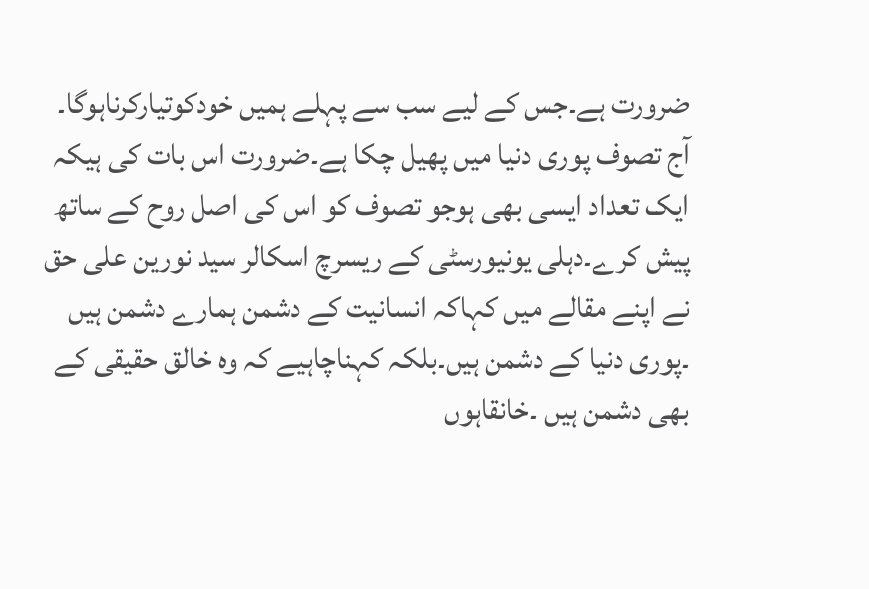ضرورت ہے۔جس کے لیے سب سے پہلے ہمیں خودکوتیارکرناہوگا۔ آج تصوف پوری دنیا میں پھیل چکا ہے۔ضرورت اس بات کی ہیکہ ایک تعداد ایسی بھی ہوجو تصوف کو اس کی اصل روح کے ساتھ پیش کرے۔دہلی یونیورسٹی کے ریسرچ اسکالر سید نورین علی حق نے اپنے مقالے میں کہاکہ انسانیت کے دشمن ہمارے دشمن ہیں ۔پوری دنیا کے دشمن ہیں۔بلکہ کہناچاہیے کہ وہ خالق حقیقی کے بھی دشمن ہیں ۔خانقاہوں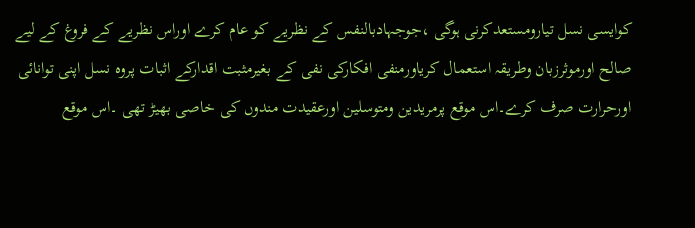کوایسی نسل تیارومستعدکرنی ہوگی ،جوجہادبالنفس کے نظریے کو عام کرے اوراس نظریے کے فروغ کے لیے صالح اورموثرزبان وطریقہ استعمال کریاورمنفی افکارکی نفی کے بغیرمثبت اقدارکے اثبات پروہ نسل اپنی توانائی اورحرارت صرف کرے۔اس موقع پرمریدین ومتوسلین اورعقیدت مندوں کی خاصی بھیڑ تھی ۔اس موقع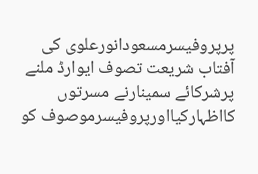پرپروفیسرمسعودانورعلوی کی آفتاب شریعت تصوف ایوارڈ ملنے پرشرکائے سمینارنے مسرتوں کااظہارکیااورپروفیسرموصوف کو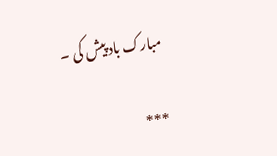مبارک باد پیش کی ۔

***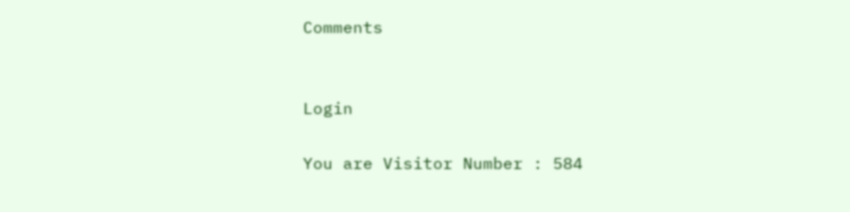Comments


Login

You are Visitor Number : 584